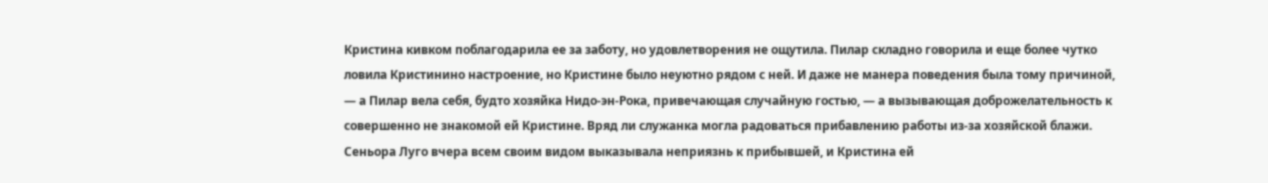Кристина кивком поблагодарила ее за заботу, но удовлетворения не ощутила. Пилар складно говорила и еще более чутко ловила Кристинино настроение, но Кристине было неуютно рядом с ней. И даже не манера поведения была тому причиной, — а Пилар вела себя, будто хозяйка Нидо-эн-Рока, привечающая случайную гостью, — а вызывающая доброжелательность к совершенно не знакомой ей Кристине. Вряд ли служанка могла радоваться прибавлению работы из-за хозяйской блажи. Сеньора Луго вчера всем своим видом выказывала неприязнь к прибывшей, и Кристина ей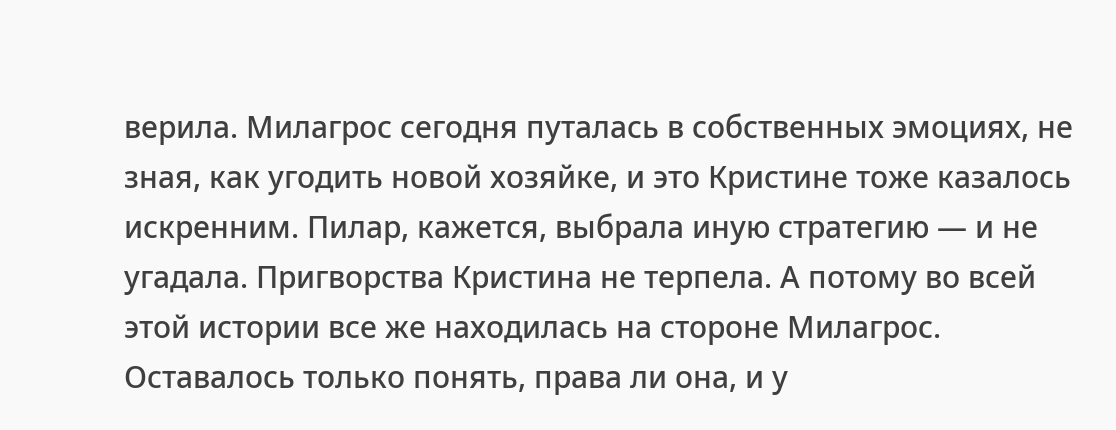верила. Милагрос сегодня путалась в собственных эмоциях, не зная, как угодить новой хозяйке, и это Кристине тоже казалось искренним. Пилар, кажется, выбрала иную стратегию — и не угадала. Пригворства Кристина не терпела. А потому во всей этой истории все же находилась на стороне Милагрос. Оставалось только понять, права ли она, и у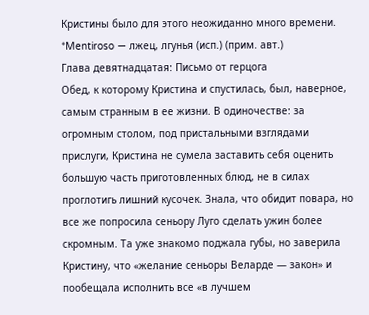Кристины было для этого неожиданно много времени.
*Mentiroso — лжец, лгунья (исп.) (прим. авт.)
Глава девятнадцатая: Письмо от герцога
Обед, к которому Кристина и спустилась, был, наверное, самым странным в ее жизни. В одиночестве: за огромным столом, под пристальными взглядами прислуги, Кристина не сумела заставить себя оценить большую часть приготовленных блюд, не в силах проглотигь лишний кусочек. Знала, что обидит повара, но все же попросила сеньору Луго сделать ужин более скромным. Та уже знакомо поджала губы, но заверила Кристину, что «желание сеньоры Веларде — закон» и пообещала исполнить все «в лучшем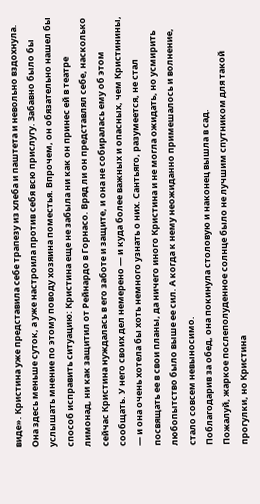виде». Кристина уже представила себе трапезу из хлеба и паштета и невольно вздохнула. Она здесь меньше суток, а уже настроила против себя всю прислугу. Забавно было бы услышать мнение по этому поводу хозяина поместья. Впрочем, он обязательно нашел бы способ исправить ситуацию: Кристина еще не забыла ни как он принес ей в театре лимонад, ни как защитил от Рейнардо в Горнасо. Вряд ли он представлял себе, насколько сейчас Кристина нуждалась в его заботе и защите, и она не собиралась ему об этом сообщать. У него своих дел немерено — и куда более важных и опасных, чем Кристинины, — и она очень хотела бы хоть немного узнать о них. Сантьяго, разумеется, не стал посвящать ее в свои планы, да ничего иного Кристина и не могла ожидать, но усмирить любопытство было выше ее сил. А когда к нему неожиданно примешалось и волнение, стало совсем невыносимо.
Поблагодарив за обед, она покинула столовую и наконец вышла в сад.
Пожалуй, жаркое послеполуденное солнце было не лучшим спутником для такой прогулки, но Кристина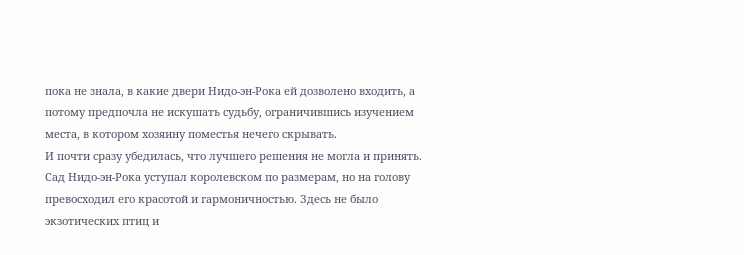пока не знала, в какие двери Нидо-эн-Рока ей дозволено входить, а потому предпочла не искушать судьбу, ограничившись изучением места, в котором хозяину поместья нечего скрывать.
И почти сразу убедилась, что лучшего решения не могла и принять.
Сад Нидо-эн-Рока уступал королевском по размерам, но на голову превосходил его красотой и гармоничностью. Здесь не было экзотических птиц и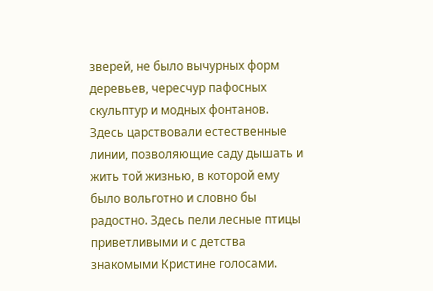зверей, не было вычурных форм деревьев, чересчур пафосных скульптур и модных фонтанов. Здесь царствовали естественные линии, позволяющие саду дышать и жить той жизнью, в которой ему было вольготно и словно бы радостно. Здесь пели лесные птицы приветливыми и с детства знакомыми Кристине голосами.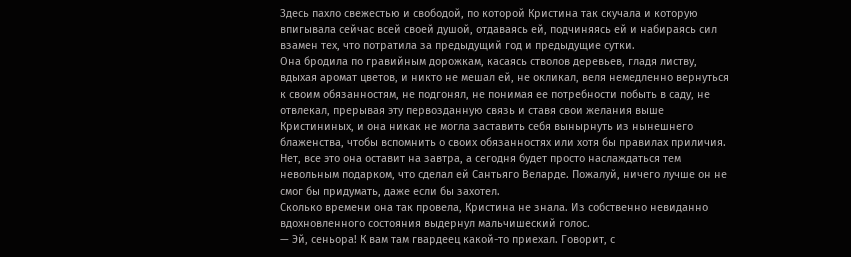Здесь пахло свежестью и свободой, по которой Кристина так скучала и которую впигывала сейчас всей своей душой, отдаваясь ей, подчиняясь ей и набираясь сил взамен тех, что потратила за предыдущий год и предыдущие сутки.
Она бродила по гравийным дорожкам, касаясь стволов деревьев, гладя листву, вдыхая аромат цветов, и никто не мешал ей, не окликал, веля немедленно вернуться к своим обязанностям, не подгонял, не понимая ее потребности побыть в саду, не отвлекал, прерывая эту первозданную связь и ставя свои желания выше
Кристининых, и она никак не могла заставить себя вынырнуть из нынешнего блаженства, чтобы вспомнить о своих обязанностях или хотя бы правилах приличия. Нет, все это она оставит на завтра, а сегодня будет просто наслаждаться тем невольным подарком, что сделал ей Сантьяго Веларде. Пожалуй, ничего лучше он не смог бы придумать, даже если бы захотел.
Сколько времени она так провела, Кристина не знала. Из собственно невиданно вдохновленного состояния выдернул мальчишеский голос.
— Эй, сеньора! К вам там гвардеец какой-то приехал. Говорит, с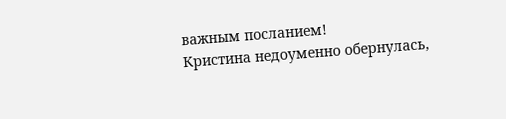важным посланием!
Кристина недоуменно обернулась,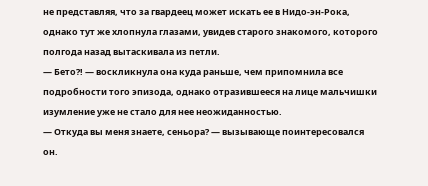не представляя, что за гвардеец может искать ее в Нидо-эн-Рока, однако тут же хлопнула глазами, увидев старого знакомого, которого полгода назад вытаскивала из петли.
— Бето?! — воскликнула она куда раньше, чем припомнила все подробности того эпизода, однако отразившееся на лице мальчишки изумление уже не стало для нее неожиданностью.
— Откуда вы меня знаете, сеньора? — вызывающе поинтересовался он.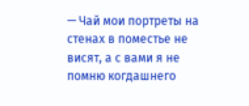— Чай мои портреты на стенах в поместье не висят, а с вами я не помню когдашнего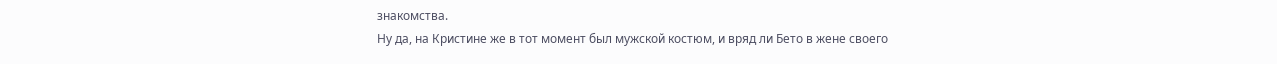знакомства.
Ну да, на Кристине же в тот момент был мужской костюм, и вряд ли Бето в жене своего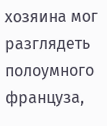хозяина мог разглядеть полоумного француза,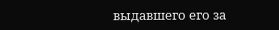выдавшего его за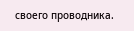своего проводника.